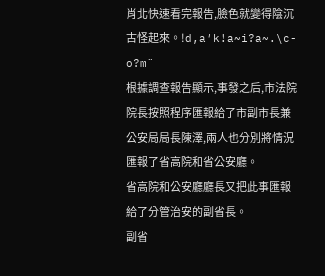肖北快速看完報告,臉色就變得陰沉古怪起來。!d,a′k!a~i?a~.\c-o?m¨
根據調查報告顯示,事發之后,市法院院長按照程序匯報給了市副市長兼公安局局長陳澤,兩人也分別將情況匯報了省高院和省公安廳。
省高院和公安廳廳長又把此事匯報給了分管治安的副省長。
副省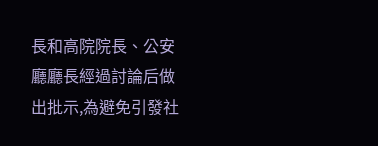長和高院院長、公安廳廳長經過討論后做出批示,為避免引發社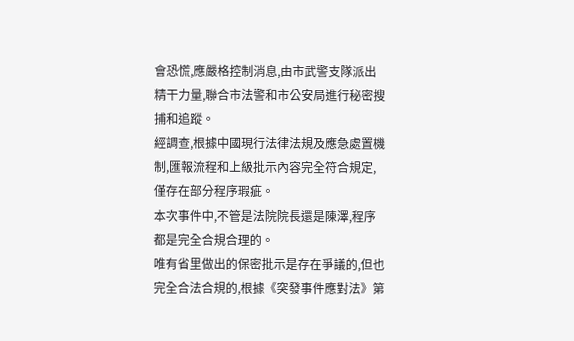會恐慌,應嚴格控制消息,由市武警支隊派出精干力量,聯合市法警和市公安局進行秘密搜捕和追蹤。
經調查,根據中國現行法律法規及應急處置機制,匯報流程和上級批示內容完全符合規定,僅存在部分程序瑕疵。
本次事件中,不管是法院院長還是陳澤,程序都是完全合規合理的。
唯有省里做出的保密批示是存在爭議的,但也完全合法合規的,根據《突發事件應對法》第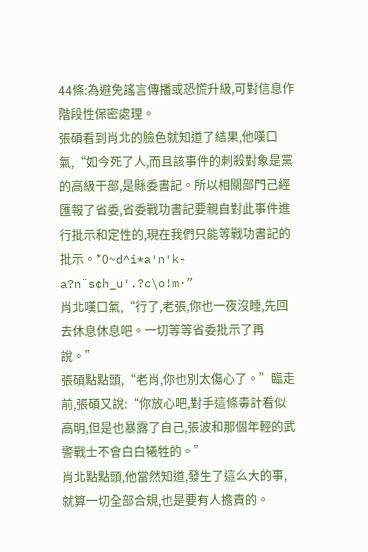44條:為避免謠言傳播或恐慌升級,可對信息作階段性保密處理。
張碩看到肖北的臉色就知道了結果,他嘆口氣,“如今死了人,而且該事件的刺殺對象是黨的高級干部,是縣委書記。所以相關部門己經匯報了省委,省委戰功書記要親自對此事件進行批示和定性的,現在我們只能等戰功書記的批示。*0~d^i*a′n′k-a?n¨s¢h_u′.?c\o!m·”
肖北嘆口氣,“行了,老張,你也一夜沒睡,先回去休息休息吧。一切等等省委批示了再說。”
張碩點點頭,“老肖,你也別太傷心了。”臨走前,張碩又說:“你放心吧,對手這條毒計看似高明,但是也暴露了自己,張波和那個年輕的武警戰士不會白白犧牲的。”
肖北點點頭,他當然知道,發生了這么大的事,就算一切全部合規,也是要有人擔責的。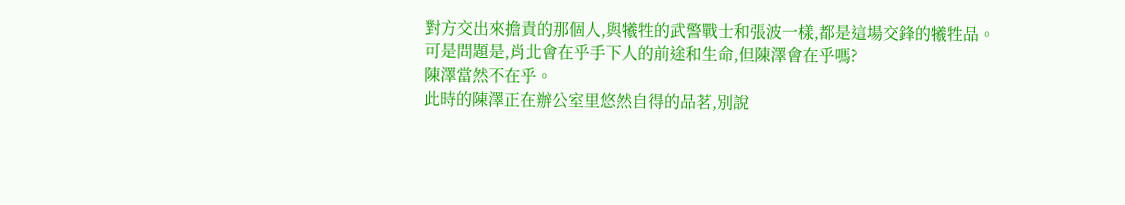對方交出來擔責的那個人,與犧牲的武警戰士和張波一樣,都是這場交鋒的犧牲品。
可是問題是,肖北會在乎手下人的前途和生命,但陳澤會在乎嗎?
陳澤當然不在乎。
此時的陳澤正在辦公室里悠然自得的品茗,別說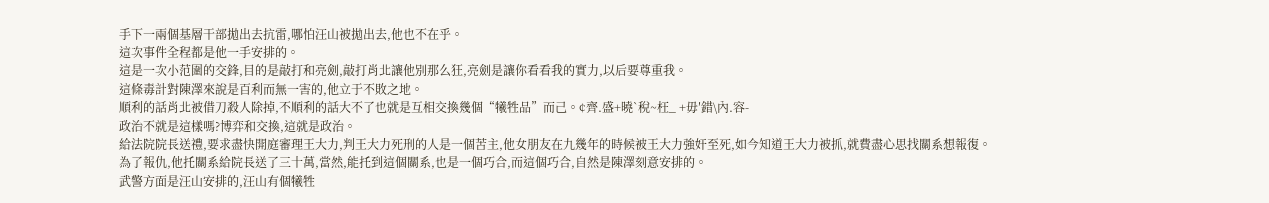手下一兩個基層干部拋出去抗雷,哪怕汪山被拋出去,他也不在乎。
這次事件全程都是他一手安排的。
這是一次小范圍的交鋒,目的是敲打和亮劍,敲打肖北讓他別那么狂,亮劍是讓你看看我的實力,以后要尊重我。
這條毒計對陳澤來說是百利而無一害的,他立于不敗之地。
順利的話肖北被借刀殺人除掉,不順利的話大不了也就是互相交換幾個“犧牲品”而己。¢齊.盛+曉`稅~枉_ +毋′錯\內.容-
政治不就是這樣嗎?博弈和交換,這就是政治。
給法院院長送禮,要求盡快開庭審理王大力,判王大力死刑的人是一個苦主,他女朋友在九幾年的時候被王大力強奸至死,如今知道王大力被抓,就費盡心思找關系想報復。
為了報仇,他托關系給院長送了三十萬,當然,能托到這個關系,也是一個巧合,而這個巧合,自然是陳澤刻意安排的。
武警方面是汪山安排的,汪山有個犧牲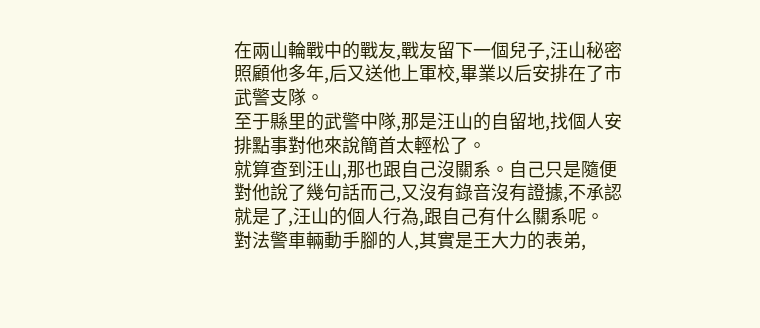在兩山輪戰中的戰友,戰友留下一個兒子,汪山秘密照顧他多年,后又送他上軍校,畢業以后安排在了市武警支隊。
至于縣里的武警中隊,那是汪山的自留地,找個人安排點事對他來說簡首太輕松了。
就算查到汪山,那也跟自己沒關系。自己只是隨便對他說了幾句話而己,又沒有錄音沒有證據,不承認就是了,汪山的個人行為,跟自己有什么關系呢。
對法警車輛動手腳的人,其實是王大力的表弟,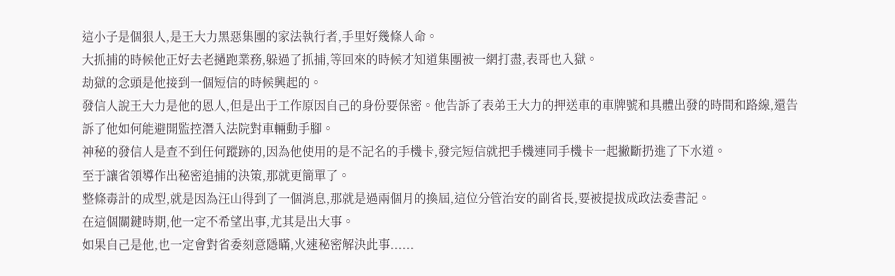這小子是個狠人,是王大力黑惡集團的家法執行者,手里好幾條人命。
大抓捕的時候他正好去老撾跑業務,躲過了抓捕,等回來的時候才知道集團被一網打盡,表哥也入獄。
劫獄的念頭是他接到一個短信的時候興起的。
發信人說王大力是他的恩人,但是出于工作原因自己的身份要保密。他告訴了表弟王大力的押送車的車牌號和具體出發的時間和路線,還告訴了他如何能避開監控潛入法院對車輛動手腳。
神秘的發信人是查不到任何蹤跡的,因為他使用的是不記名的手機卡,發完短信就把手機連同手機卡一起撇斷扔進了下水道。
至于讓省領導作出秘密追捕的決策,那就更簡單了。
整條毒計的成型,就是因為汪山得到了一個消息,那就是過兩個月的換屆,這位分管治安的副省長,要被提拔成政法委書記。
在這個關鍵時期,他一定不希望出事,尤其是出大事。
如果自己是他,也一定會對省委刻意隱瞞,火速秘密解決此事......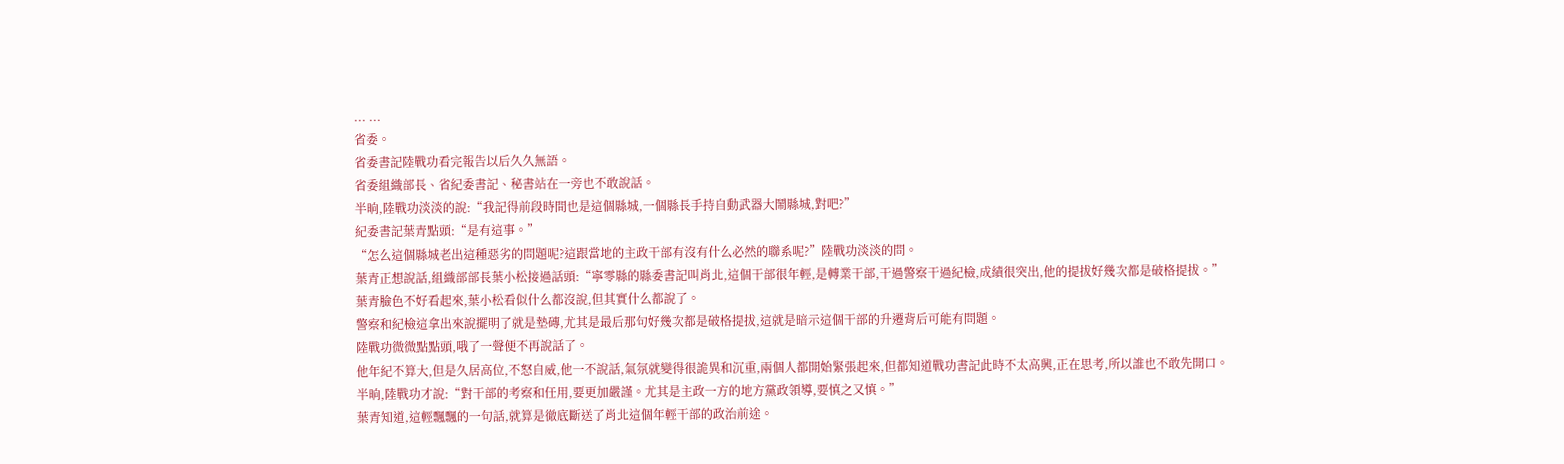... ...
省委。
省委書記陸戰功看完報告以后久久無語。
省委組織部長、省紀委書記、秘書站在一旁也不敢說話。
半晌,陸戰功淡淡的說:“我記得前段時間也是這個縣城,一個縣長手持自動武器大鬧縣城,對吧?”
紀委書記葉青點頭:“是有這事。”
“怎么這個縣城老出這種惡劣的問題呢?這跟當地的主政干部有沒有什么必然的聯系呢?”陸戰功淡淡的問。
葉青正想說話,組織部部長葉小松接過話頭:“寧零縣的縣委書記叫肖北,這個干部很年輕,是轉業干部,干過警察干過紀檢,成績很突出,他的提拔好幾次都是破格提拔。”
葉青臉色不好看起來,葉小松看似什么都沒說,但其實什么都說了。
警察和紀檢這拿出來說擺明了就是墊磚,尤其是最后那句好幾次都是破格提拔,這就是暗示這個干部的升遷背后可能有問題。
陸戰功微微點點頭,哦了一聲便不再說話了。
他年紀不算大,但是久居高位,不怒自威,他一不說話,氣氛就變得很詭異和沉重,兩個人都開始緊張起來,但都知道戰功書記此時不太高興,正在思考,所以誰也不敢先開口。
半晌,陸戰功才說:“對干部的考察和任用,要更加嚴謹。尤其是主政一方的地方黨政領導,要慎之又慎。”
葉青知道,這輕飄飄的一句話,就算是徹底斷送了肖北這個年輕干部的政治前途。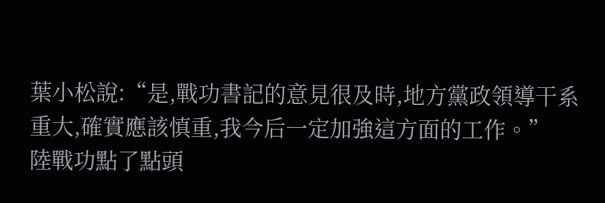葉小松說:“是,戰功書記的意見很及時,地方黨政領導干系重大,確實應該慎重,我今后一定加強這方面的工作。”
陸戰功點了點頭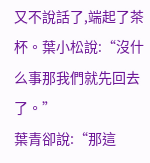又不說話了,端起了茶杯。葉小松說:“沒什么事那我們就先回去了。”
葉青卻說:“那這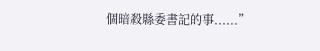個暗殺縣委書記的事......”